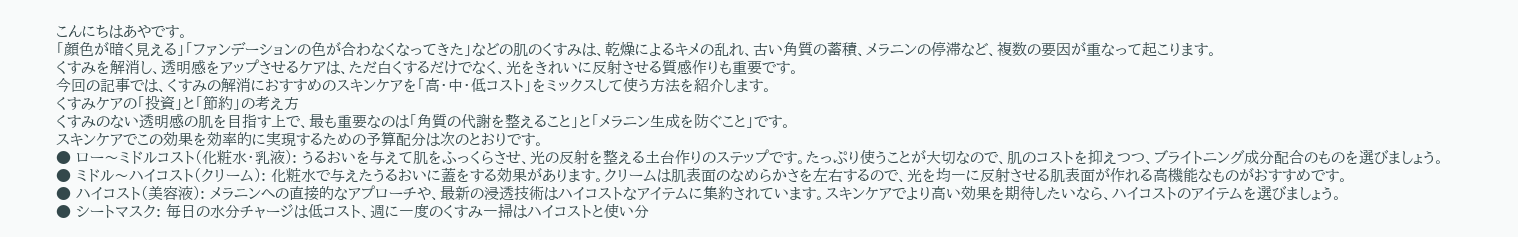こんにちはあやです。
「顔色が暗く見える」「ファンデーションの色が合わなくなってきた」などの肌のくすみは、乾燥によるキメの乱れ、古い角質の蓄積、メラニンの停滞など、複数の要因が重なって起こります。
くすみを解消し、透明感をアップさせるケアは、ただ白くするだけでなく、光をきれいに反射させる質感作りも重要です。
今回の記事では、くすみの解消におすすめのスキンケアを「高・中・低コスト」をミックスして使う方法を紹介します。
くすみケアの「投資」と「節約」の考え方
くすみのない透明感の肌を目指す上で、最も重要なのは「角質の代謝を整えること」と「メラニン生成を防ぐこと」です。
スキンケアでこの効果を効率的に実現するための予算配分は次のとおりです。
● ロー〜ミドルコスト(化粧水・乳液): うるおいを与えて肌をふっくらさせ、光の反射を整える土台作りのステップです。たっぷり使うことが大切なので、肌のコストを抑えつつ、ブライトニング成分配合のものを選びましょう。
● ミドル〜ハイコスト(クリーム): 化粧水で与えたうるおいに蓋をする効果があります。クリームは肌表面のなめらかさを左右するので、光を均一に反射させる肌表面が作れる高機能なものがおすすめです。
● ハイコスト(美容液): メラニンへの直接的なアプローチや、最新の浸透技術はハイコストなアイテムに集約されています。スキンケアでより高い効果を期待したいなら、ハイコストのアイテムを選びましょう。
● シートマスク: 毎日の水分チャージは低コスト、週に一度のくすみ一掃はハイコストと使い分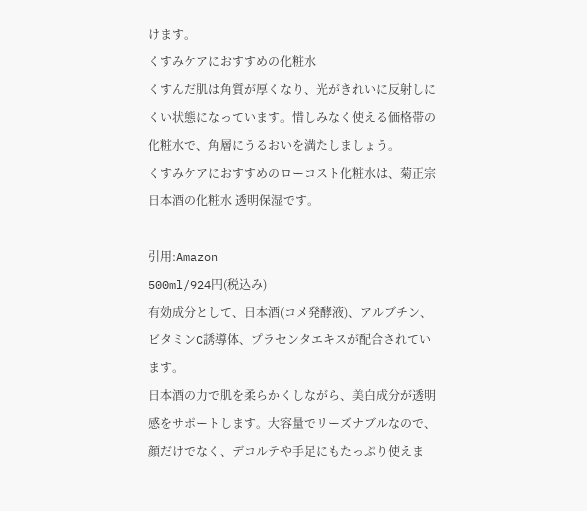けます。
くすみケアにおすすめの化粧水
くすんだ肌は角質が厚くなり、光がきれいに反射しにくい状態になっています。惜しみなく使える価格帯の化粧水で、角層にうるおいを満たしましょう。
くすみケアにおすすめのローコスト化粧水は、菊正宗 日本酒の化粧水 透明保湿です。

引用:Amazon
500ml/924円(税込み)
有効成分として、日本酒(コメ発酵液)、アルブチン、ビタミンC誘導体、プラセンタエキスが配合されています。
日本酒の力で肌を柔らかくしながら、美白成分が透明感をサポートします。大容量でリーズナブルなので、顔だけでなく、デコルテや手足にもたっぷり使えま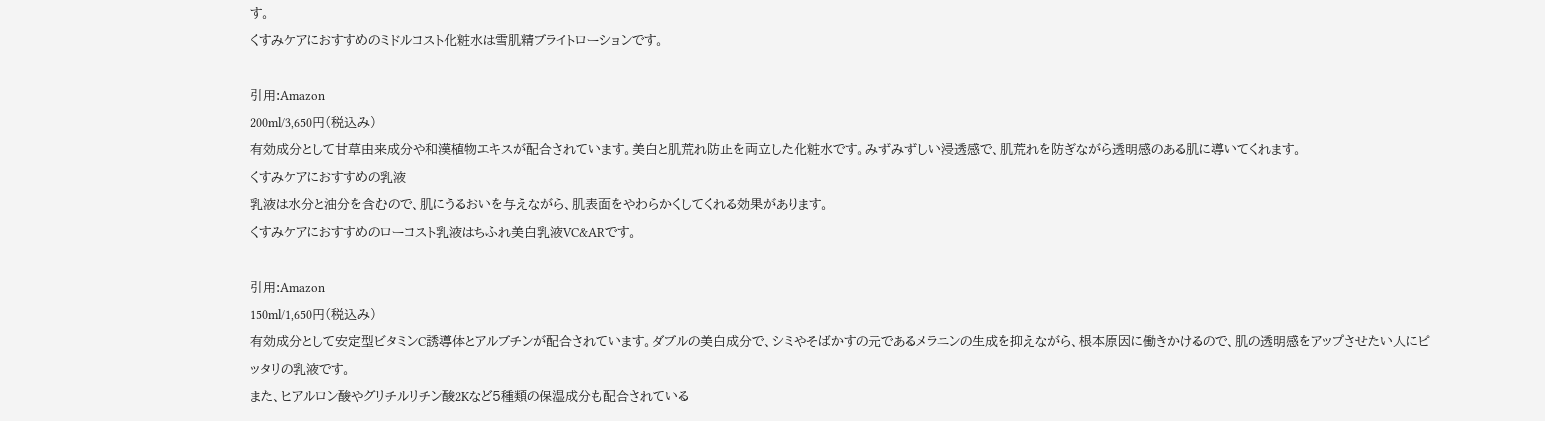す。
くすみケアにおすすめのミドルコスト化粧水は雪肌精ブライトローションです。

引用:Amazon
200ml/3,650円(税込み)
有効成分として甘草由来成分や和漢植物エキスが配合されています。美白と肌荒れ防止を両立した化粧水です。みずみずしい浸透感で、肌荒れを防ぎながら透明感のある肌に導いてくれます。
くすみケアにおすすめの乳液
乳液は水分と油分を含むので、肌にうるおいを与えながら、肌表面をやわらかくしてくれる効果があります。
くすみケアにおすすめのローコスト乳液はちふれ美白乳液VC&ARです。

引用:Amazon
150ml/1,650円(税込み)
有効成分として安定型ビタミンC誘導体とアルブチンが配合されています。ダブルの美白成分で、シミやそばかすの元であるメラニンの生成を抑えながら、根本原因に働きかけるので、肌の透明感をアップさせたい人にピッタリの乳液です。
また、ヒアルロン酸やグリチルリチン酸2Kなど5種類の保湿成分も配合されている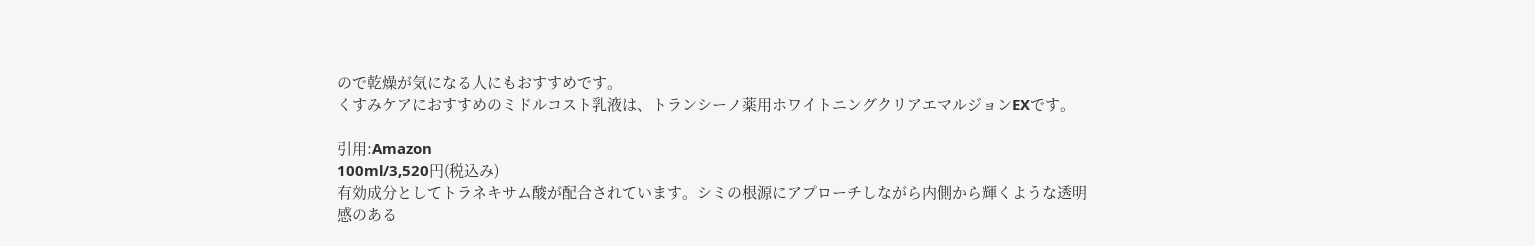ので乾燥が気になる人にもおすすめです。
くすみケアにおすすめのミドルコスト乳液は、トランシーノ薬用ホワイトニングクリアエマルジョンEXです。

引用:Amazon
100ml/3,520円(税込み)
有効成分としてトラネキサム酸が配合されています。シミの根源にアプローチしながら内側から輝くような透明感のある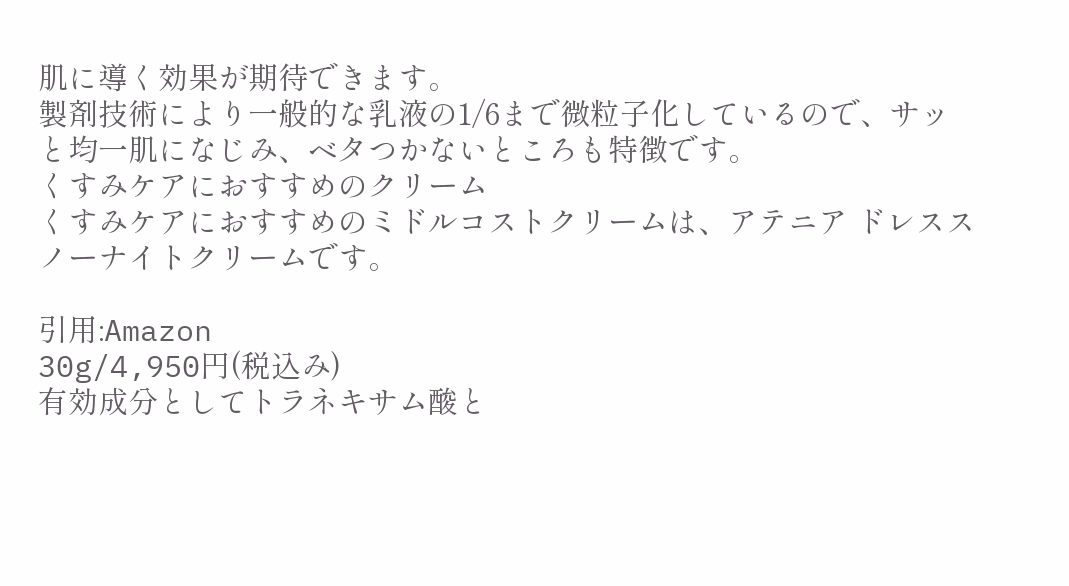肌に導く効果が期待できます。
製剤技術により一般的な乳液の1/6まで微粒子化しているので、サッと均一肌になじみ、ベタつかないところも特徴です。
くすみケアにおすすめのクリーム
くすみケアにおすすめのミドルコストクリームは、アテニア ドレススノーナイトクリームです。

引用:Amazon
30g/4,950円(税込み)
有効成分としてトラネキサム酸と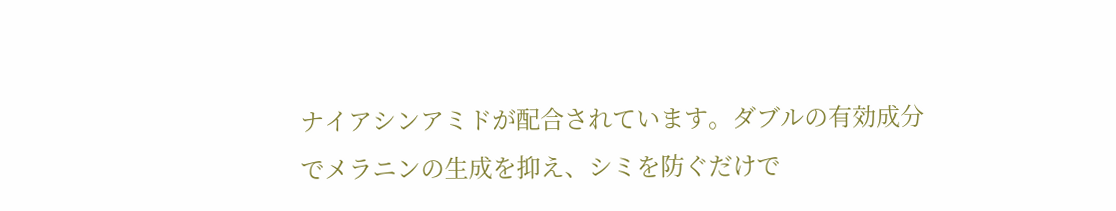ナイアシンアミドが配合されています。ダブルの有効成分でメラニンの生成を抑え、シミを防ぐだけで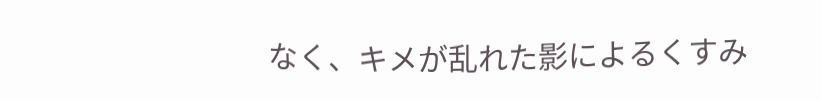なく、キメが乱れた影によるくすみ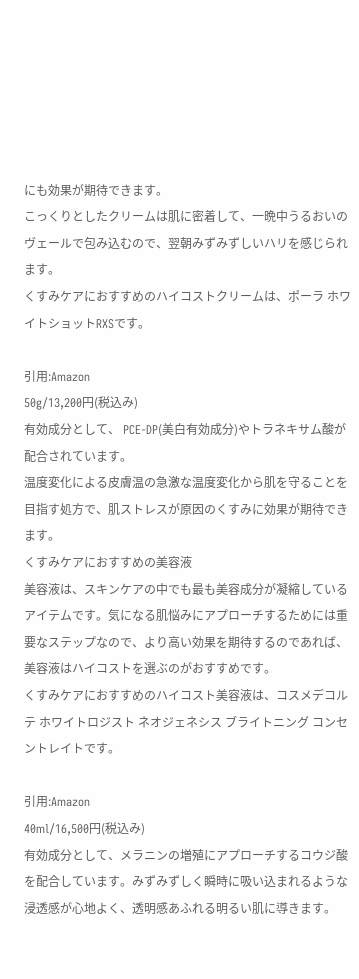にも効果が期待できます。
こっくりとしたクリームは肌に密着して、一晩中うるおいのヴェールで包み込むので、翌朝みずみずしいハリを感じられます。
くすみケアにおすすめのハイコストクリームは、ポーラ ホワイトショットRXSです。

引用:Amazon
50g/13,200円(税込み)
有効成分として、 PCE-DP(美白有効成分)やトラネキサム酸が配合されています。
温度変化による皮膚温の急激な温度変化から肌を守ることを目指す処方で、肌ストレスが原因のくすみに効果が期待できます。
くすみケアにおすすめの美容液
美容液は、スキンケアの中でも最も美容成分が凝縮しているアイテムです。気になる肌悩みにアプローチするためには重要なステップなので、より高い効果を期待するのであれば、美容液はハイコストを選ぶのがおすすめです。
くすみケアにおすすめのハイコスト美容液は、コスメデコルテ ホワイトロジスト ネオジェネシス ブライトニング コンセントレイトです。

引用:Amazon
40ml/16,500円(税込み)
有効成分として、メラニンの増殖にアプローチするコウジ酸を配合しています。みずみずしく瞬時に吸い込まれるような浸透感が心地よく、透明感あふれる明るい肌に導きます。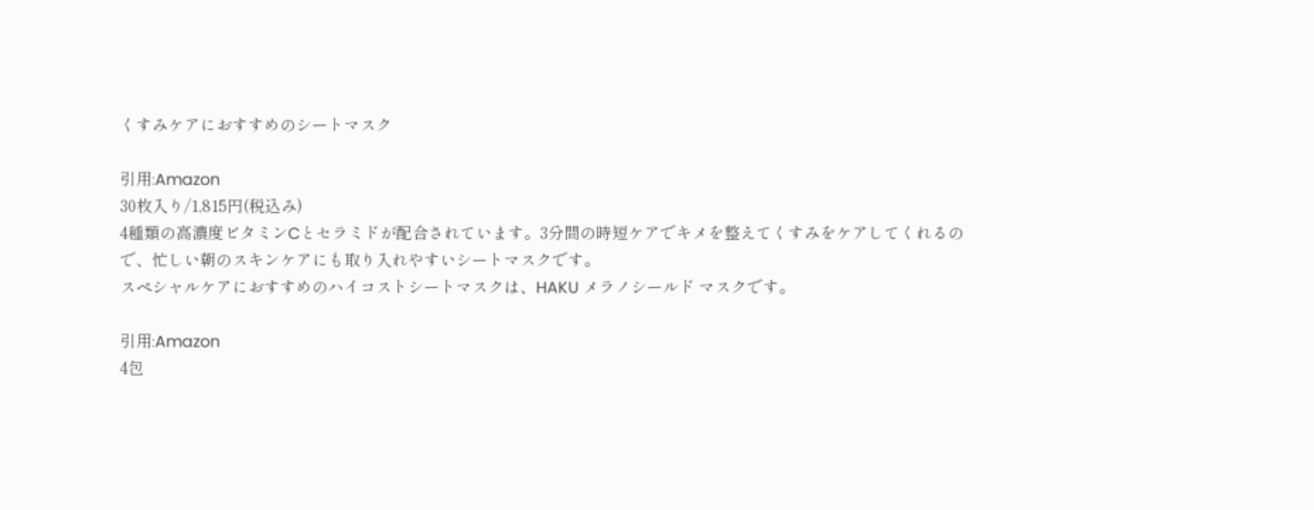くすみケアにおすすめのシートマスク

引用:Amazon
30枚入り/1,815円(税込み)
4種類の高濃度ビタミンCとセラミドが配合されています。3分間の時短ケアでキメを整えてくすみをケアしてくれるので、忙しい朝のスキンケアにも取り入れやすいシートマスクです。
スペシャルケアにおすすめのハイコストシートマスクは、HAKU メラノシールド マスクです。

引用:Amazon
4包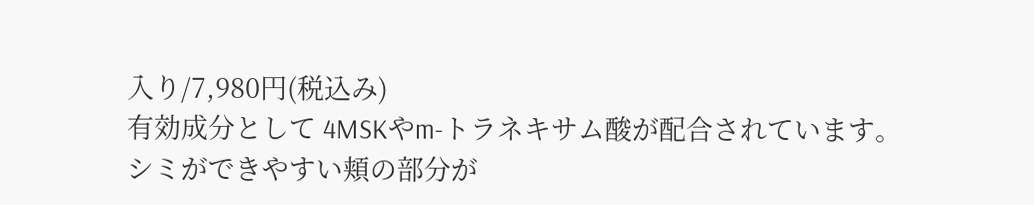入り/7,980円(税込み)
有効成分として 4MSKやm-トラネキサム酸が配合されています。
シミができやすい頬の部分が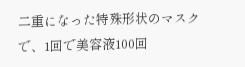二重になった特殊形状のマスクで、1回で美容液100回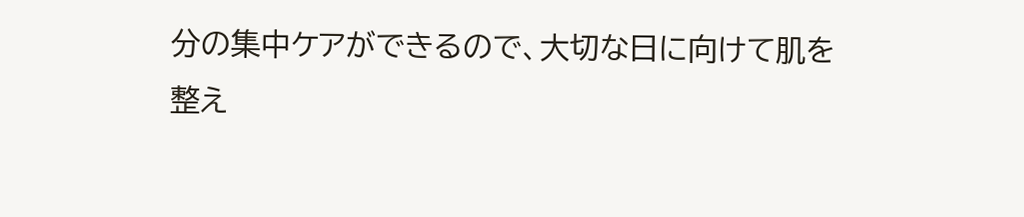分の集中ケアができるので、大切な日に向けて肌を整え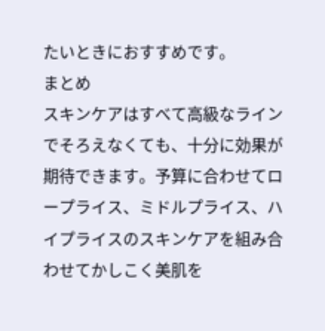たいときにおすすめです。
まとめ
スキンケアはすべて高級なラインでそろえなくても、十分に効果が期待できます。予算に合わせてロープライス、ミドルプライス、ハイプライスのスキンケアを組み合わせてかしこく美肌を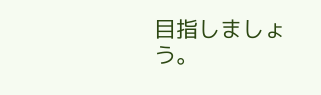目指しましょう。